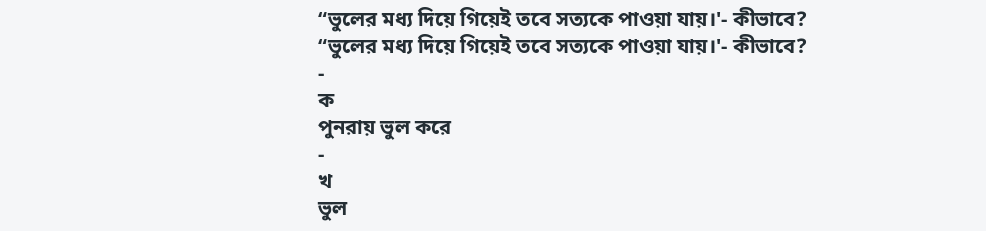“ভুলের মধ্য দিয়ে গিয়েই তবে সত্যকে পাওয়া যায়।'- কীভাবে?
“ভুলের মধ্য দিয়ে গিয়েই তবে সত্যকে পাওয়া যায়।'- কীভাবে?
-
ক
পুনরায় ভুল করে
-
খ
ভুল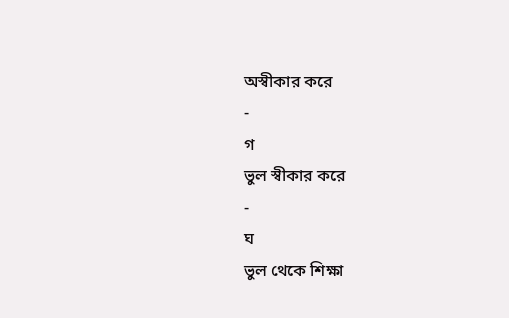অস্বীকার করে
-
গ
ভুল স্বীকার করে
-
ঘ
ভুল থেকে শিক্ষা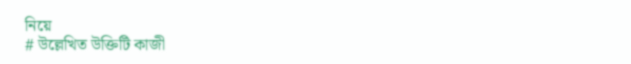নিয়ে
# উল্লেখিত উক্তিটি কাজী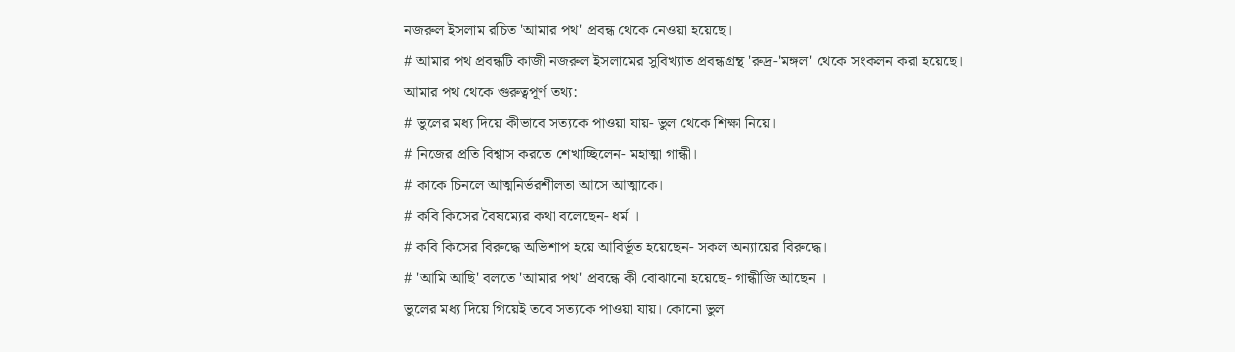নজরুল ইসলাম রচিত 'আমার পথ' প্রবন্ধ থেকে নেওয়া হয়েছে।
# আমার পথ প্রবন্ধটি কাজী নজরুল ইসলামের সুবিখ্যাত প্রবন্ধগ্রন্থ 'রুদ্র-'মঙ্গল' থেকে সংকলন করা হয়েছে।
আমার পথ থেকে গুরুত্বপূর্ণ তথ্য:
# ভুলের মধ্য দিয়ে কীভাবে সত্যকে পাওয়া যায়- ভুল থেকে শিক্ষা নিয়ে।
# নিজের প্রতি বিশ্বাস করতে শেখাচ্ছিলেন- মহাত্মা গান্ধী।
# কাকে চিনলে আত্মনির্ভরশীলতা আসে আত্মাকে।
# কবি কিসের বৈষম্যের কথা বলেছেন- ধর্ম ।
# কবি কিসের বিরুদ্ধে অভিশাপ হয়ে আবির্ভূত হয়েছেন- সকল অন্যায়ের বিরুদ্ধে।
# 'আমি আছি' বলতে 'আমার পথ' প্রবন্ধে কী বোঝানো হয়েছে- গান্ধীজি আছেন ।
ভুলের মধ্য দিয়ে গিয়েই তবে সত্যকে পাওয়া যায়। কোনো ভুল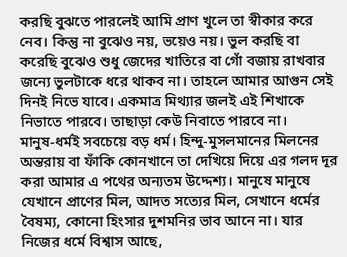করছি বুঝতে পারলেই আমি প্রাণ খুলে তা স্বীকার করে নেব। কিন্তু না বুঝেও নয়, ভয়েও নয়। ভুল করছি বা করেছি বুঝেও শুধু জেদের খাতিরে বা গোঁ বজায় রাখবার জন্যে ভুলটাকে ধরে থাকব না। তাহলে আমার আগুন সেই দিনই নিভে যাবে। একমাত্র মিথ্যার জলই এই শিখাকে নিভাতে পারবে। তাছাড়া কেউ নিবাতে পারবে না।
মানুষ-ধর্মই সবচেয়ে বড় ধর্ম। হিন্দু-মুসলমানের মিলনের অন্তরায় বা ফাঁকি কোনখানে তা দেখিয়ে দিয়ে এর গলদ দূর করা আমার এ পথের অন্যতম উদ্দেশ্য। মানুষে মানুষে যেখানে প্রাণের মিল, আদত সত্যের মিল, সেখানে ধর্মের বৈষম্য, কোনো হিংসার দুশমনির ভাব আনে না। যার নিজের ধর্মে বিশ্বাস আছে,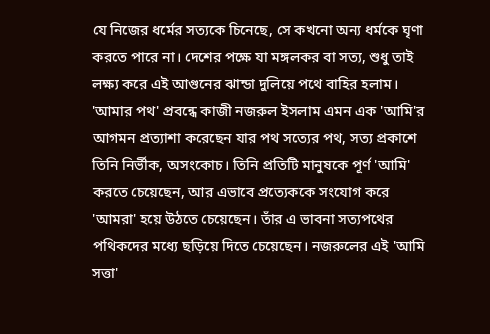যে নিজের ধর্মের সত্যকে চিনেছে, সে কখনো অন্য ধর্মকে ঘৃণা করতে পারে না। দেশের পক্ষে যা মঙ্গলকর বা সত্য, শুধু তাই লক্ষ্য করে এই আগুনের ঝান্ডা দুলিয়ে পথে বাহির হলাম।
'আমার পথ' প্রবন্ধে কাজী নজরুল ইসলাম এমন এক 'আমি'র আগমন প্রত্যাশা করেছেন যার পথ সত্যের পথ, সত্য প্রকাশে তিনি নির্ভীক, অসংকোচ। তিনি প্রতিটি মানুষকে পূর্ণ 'আমি' করতে চেয়েছেন, আর এভাবে প্রত্যেককে সংযোগ করে 'আমরা' হয়ে উঠতে চেয়েছেন। তাঁর এ ভাবনা সত্যপথের পথিকদের মধ্যে ছড়িয়ে দিতে চেয়েছেন। নজরুলের এই 'আমি সত্তা'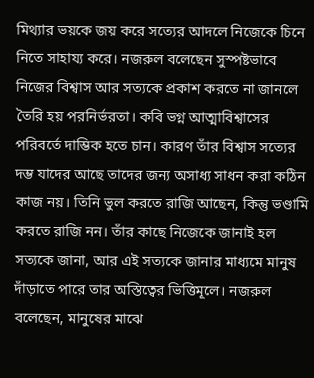মিথ্যার ভয়কে জয় করে সত্যের আদলে নিজেকে চিনে নিতে সাহায্য করে। নজরুল বলেছেন সুস্পষ্টভাবে নিজের বিশ্বাস আর সত্যকে প্রকাশ করতে না জানলে তৈরি হয় পরনির্ভরতা। কবি ভগ্ন আত্মাবিশ্বাসের পরিবর্তে দাম্ভিক হতে চান। কারণ তাঁর বিশ্বাস সত্যের দম্ভ যাদের আছে তাদের জন্য অসাধ্য সাধন করা কঠিন কাজ নয়। তিনি ভুল করতে রাজি আছেন, কিন্তু ভণ্ডামি করতে রাজি নন। তাঁর কাছে নিজেকে জানাই হল সত্যকে জানা, আর এই সত্যকে জানার মাধ্যমে মানুষ দাঁড়াতে পারে তার অস্তিত্বের ভিত্তিমূলে। নজরুল বলেছেন, মানুষের মাঝে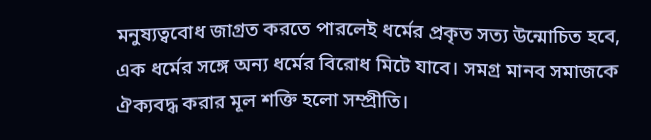মনুষ্যত্ববোধ জাগ্রত করতে পারলেই ধর্মের প্রকৃত সত্য উন্মোচিত হবে, এক ধর্মের সঙ্গে অন্য ধর্মের বিরোধ মিটে যাবে। সমগ্র মানব সমাজকে ঐক্যবদ্ধ করার মূল শক্তি হলো সম্প্রীতি।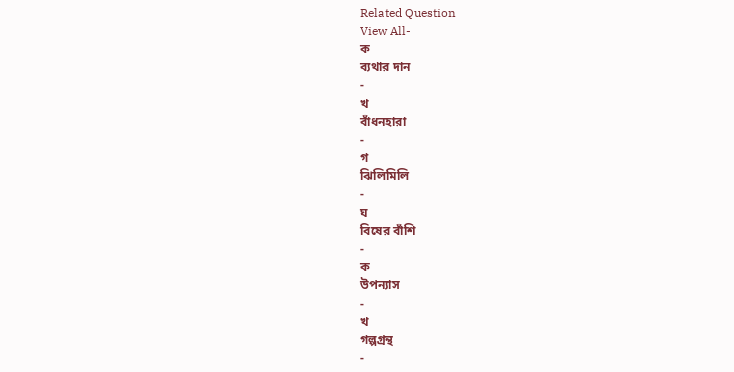Related Question
View All-
ক
ব্যথার দান
-
খ
বাঁধনহারা
-
গ
ঝিলিমিলি
-
ঘ
বিষের বাঁশি
-
ক
উপন্যাস
-
খ
গল্পগ্রন্থ
-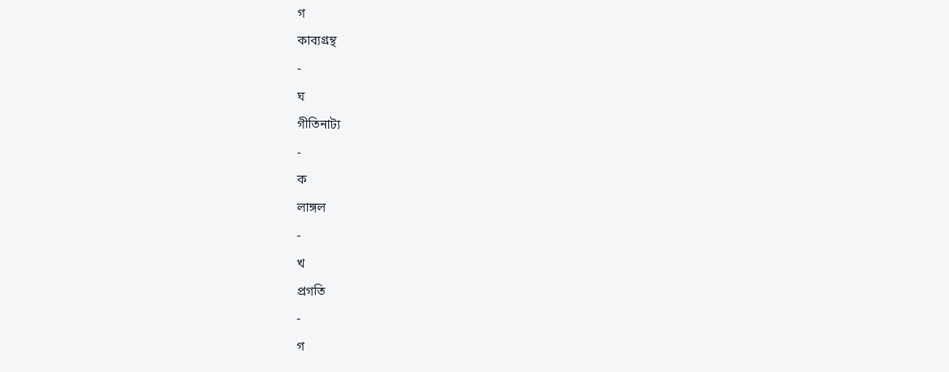গ
কাব্যগ্রন্থ
-
ঘ
গীতিনাট্য
-
ক
লাঙ্গল
-
খ
প্রগতি
-
গ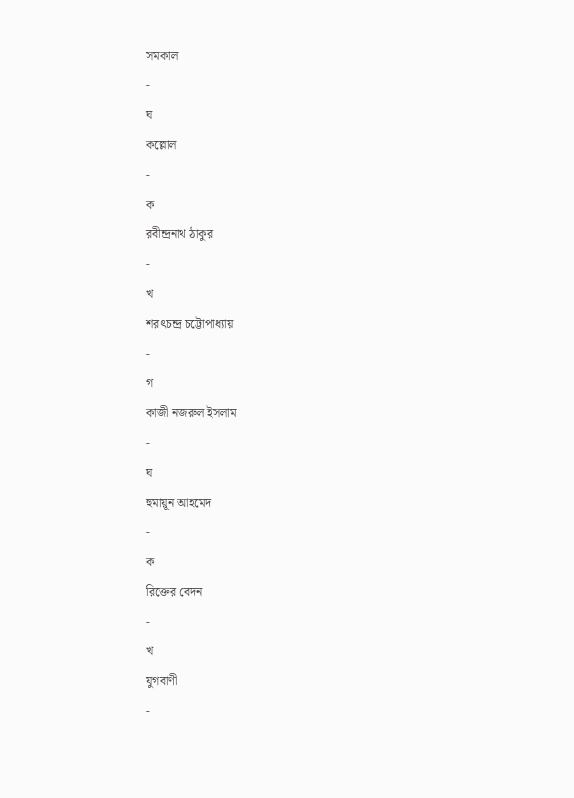সমকাল
-
ঘ
কল্লোল
-
ক
রবীন্দ্রনাথ ঠাকুর
-
খ
শরৎচন্দ্র চট্টোপাধ্যায়
-
গ
কাজী নজরুল ইসলাম
-
ঘ
হুমায়ূন আহমেদ
-
ক
রিক্তের বেদন
-
খ
যুগবাণী
-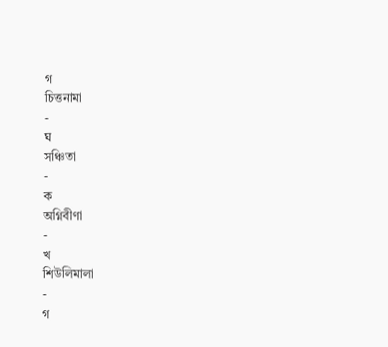গ
চিত্তনামা
-
ঘ
সঞ্চিতা
-
ক
অগ্নিবীণা
-
খ
শিউলিমালা
-
গ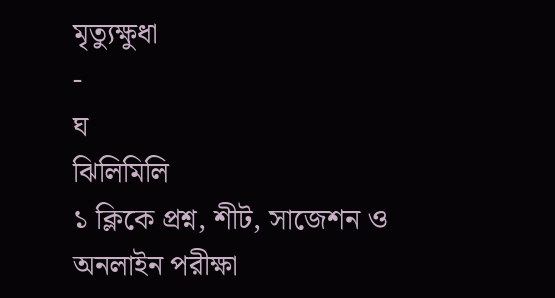মৃত্যুক্ষুধা
-
ঘ
ঝিলিমিলি
১ ক্লিকে প্রশ্ন, শীট, সাজেশন ও
অনলাইন পরীক্ষা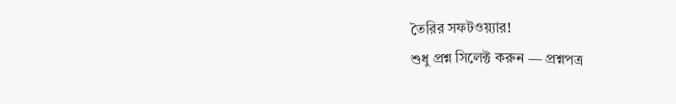তৈরির সফটওয়্যার!
শুধু প্রশ্ন সিলেক্ট করুন — প্রশ্নপত্র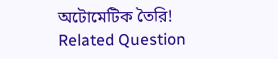অটোমেটিক তৈরি!
Related Question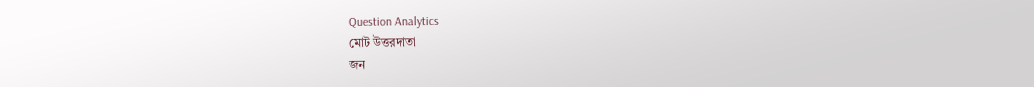Question Analytics
মোট উত্তরদাতা
জন